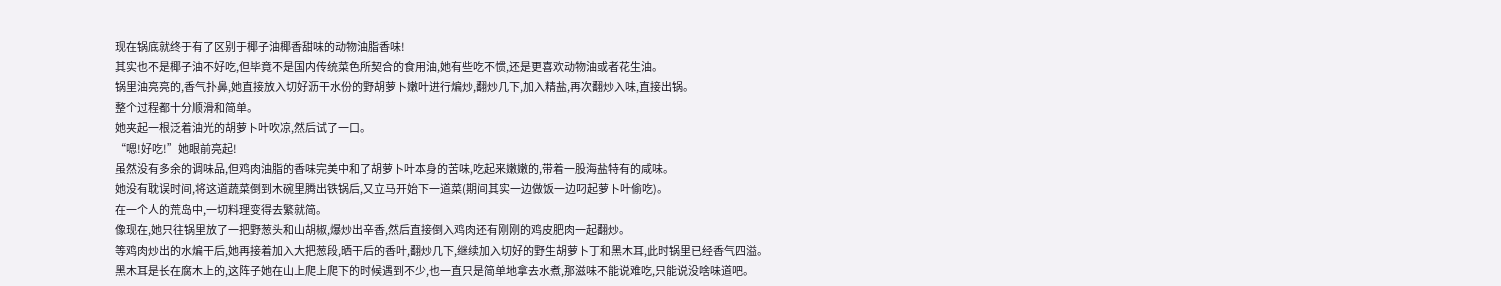现在锅底就终于有了区别于椰子油椰香甜味的动物油脂香味!
其实也不是椰子油不好吃,但毕竟不是国内传统菜色所契合的食用油,她有些吃不惯,还是更喜欢动物油或者花生油。
锅里油亮亮的,香气扑鼻,她直接放入切好沥干水份的野胡萝卜嫩叶进行煸炒,翻炒几下,加入精盐,再次翻炒入味,直接出锅。
整个过程都十分顺滑和简单。
她夹起一根泛着油光的胡萝卜叶吹凉,然后试了一口。
“嗯!好吃!”她眼前亮起!
虽然没有多余的调味品,但鸡肉油脂的香味完美中和了胡萝卜叶本身的苦味,吃起来嫩嫩的,带着一股海盐特有的咸味。
她没有耽误时间,将这道蔬菜倒到木碗里腾出铁锅后,又立马开始下一道菜(期间其实一边做饭一边叼起萝卜叶偷吃)。
在一个人的荒岛中,一切料理变得去繁就简。
像现在,她只往锅里放了一把野葱头和山胡椒,爆炒出辛香,然后直接倒入鸡肉还有刚刚的鸡皮肥肉一起翻炒。
等鸡肉炒出的水煸干后,她再接着加入大把葱段,晒干后的香叶,翻炒几下,继续加入切好的野生胡萝卜丁和黑木耳,此时锅里已经香气四溢。
黑木耳是长在腐木上的,这阵子她在山上爬上爬下的时候遇到不少,也一直只是简单地拿去水煮,那滋味不能说难吃,只能说没啥味道吧。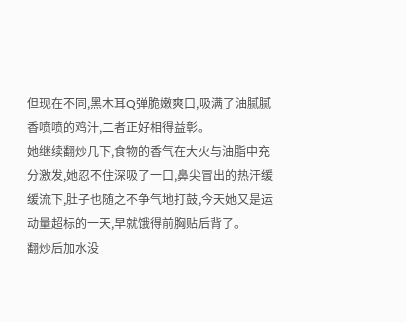但现在不同,黑木耳Q弹脆嫩爽口,吸满了油腻腻香喷喷的鸡汁,二者正好相得益彰。
她继续翻炒几下,食物的香气在大火与油脂中充分激发,她忍不住深吸了一口,鼻尖冒出的热汗缓缓流下,肚子也随之不争气地打鼓,今天她又是运动量超标的一天,早就饿得前胸贴后背了。
翻炒后加水没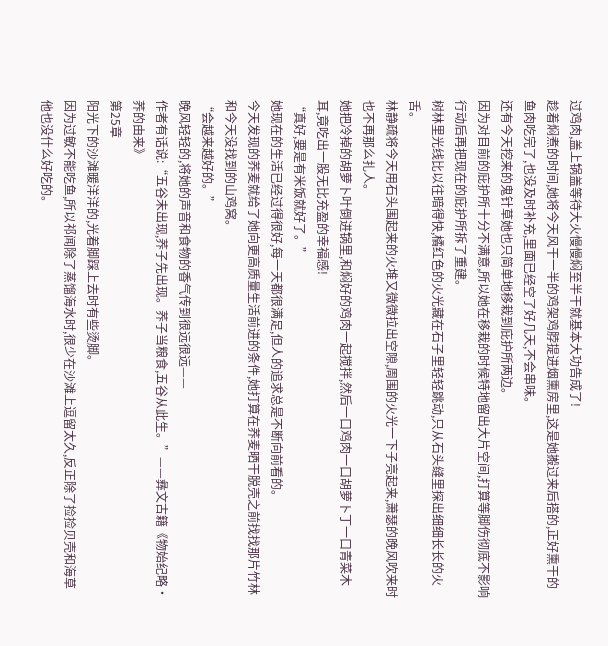过鸡肉,盖上锅盖等待大火慢慢焖至半干就基本大功告成了!
趁着焖煮的时间,她将今天风干一半的鸡架鸡脖提进烟熏房里,这是她搬过来后搭的,正好熏干的鱼肉吃完了,也没及时补充,里面已经空了好几天,不会串味。
还有今天挖来的鬼针草她也只简单地移栽到庇护所两边。
因为对目前的庇护所十分不满意,所以她在移栽的时候特地留出大片空间,打算等脚伤彻底不影响行动后再把现在的庇护所拆了重建。
树林里光线比以往暗得快,橘红色的火光藏在石子里轻轻跳动,只从石头缝里探出细细长长的火舌。
林静疏将今天用石头围起来的火堆又微微拉出空隙,周围的火光一下子亮起来,萧瑟的晚风吹来时也不再那么扎人。
她把冷掉的胡萝卜叶倒进锅里,和焖好的鸡肉一起搅拌,然后一口鸡肉一口胡萝卜丁一口青菜木耳,竟吃出一股无比充盈的幸福感!
“真好,要是有米饭就好了。”
她现在的生活已经过得很好,每一天都很满足,但人的追求总是不断向前看的。
今天发现的荞麦就给了她向更高质量生活前进的条件,她打算在荞麦晒干脱壳之前找找那片竹林和今天没找到的山鸡窝。
“会越来越好的。”
晚风轻轻的,将她的声音和食物的香气传到很远很远——
作者有话说:“五谷未出现,荞子先出现。荞子当粮食,五谷从此生。”——彝文古籍《物始纪略·荞的由来》
第25章
阳光下的沙滩暖洋洋的,光着脚踩上去时有些烫脚。
因为过敏不能吃鱼,所以祁闻除了蒸馏海水时,很少在沙滩上逗留太久,反正除了捡捡贝壳和海草他也没什么好吃的。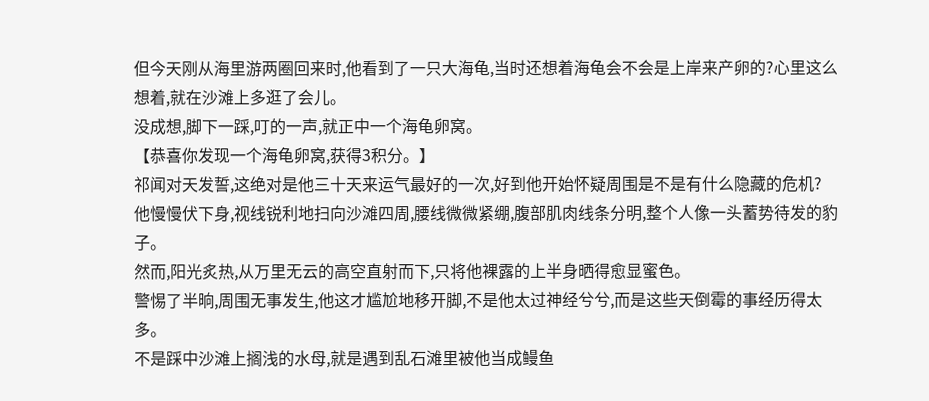但今天刚从海里游两圈回来时,他看到了一只大海龟,当时还想着海龟会不会是上岸来产卵的?心里这么想着,就在沙滩上多逛了会儿。
没成想,脚下一踩,叮的一声,就正中一个海龟卵窝。
【恭喜你发现一个海龟卵窝,获得3积分。】
祁闻对天发誓,这绝对是他三十天来运气最好的一次,好到他开始怀疑周围是不是有什么隐藏的危机?
他慢慢伏下身,视线锐利地扫向沙滩四周,腰线微微紧绷,腹部肌肉线条分明,整个人像一头蓄势待发的豹子。
然而,阳光炙热,从万里无云的高空直射而下,只将他裸露的上半身晒得愈显蜜色。
警惕了半晌,周围无事发生,他这才尴尬地移开脚,不是他太过神经兮兮,而是这些天倒霉的事经历得太多。
不是踩中沙滩上搁浅的水母,就是遇到乱石滩里被他当成鳗鱼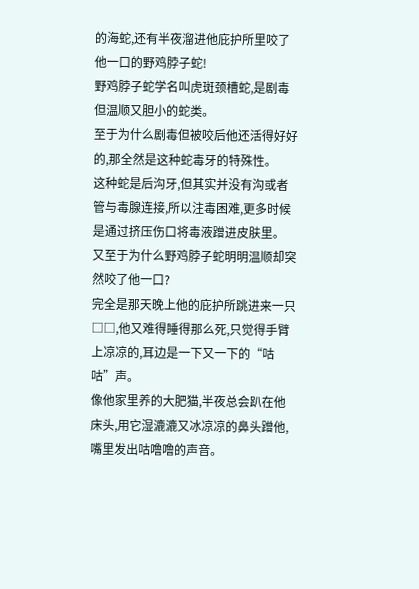的海蛇,还有半夜溜进他庇护所里咬了他一口的野鸡脖子蛇!
野鸡脖子蛇学名叫虎斑颈槽蛇,是剧毒但温顺又胆小的蛇类。
至于为什么剧毒但被咬后他还活得好好的,那全然是这种蛇毒牙的特殊性。
这种蛇是后沟牙,但其实并没有沟或者管与毒腺连接,所以注毒困难,更多时候是通过挤压伤口将毒液蹭进皮肤里。
又至于为什么野鸡脖子蛇明明温顺却突然咬了他一口?
完全是那天晚上他的庇护所跳进来一只□□,他又难得睡得那么死,只觉得手臂上凉凉的,耳边是一下又一下的“咕咕”声。
像他家里养的大肥猫,半夜总会趴在他床头,用它湿漉漉又冰凉凉的鼻头蹭他,嘴里发出咕噜噜的声音。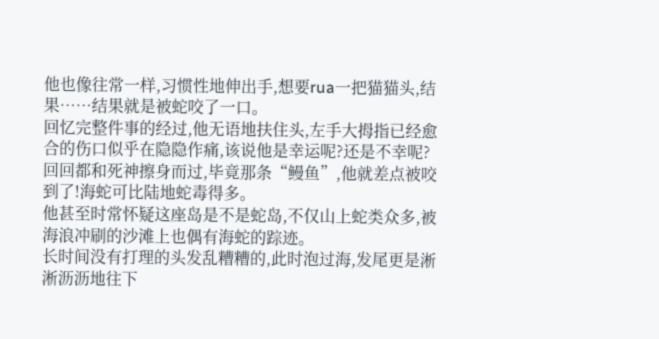他也像往常一样,习惯性地伸出手,想要rua一把猫猫头,结果……结果就是被蛇咬了一口。
回忆完整件事的经过,他无语地扶住头,左手大拇指已经愈合的伤口似乎在隐隐作痛,该说他是幸运呢?还是不幸呢?
回回都和死神擦身而过,毕竟那条“鳗鱼”,他就差点被咬到了!海蛇可比陆地蛇毒得多。
他甚至时常怀疑这座岛是不是蛇岛,不仅山上蛇类众多,被海浪冲刷的沙滩上也偶有海蛇的踪迹。
长时间没有打理的头发乱糟糟的,此时泡过海,发尾更是淅淅沥沥地往下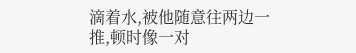滴着水,被他随意往两边一推,顿时像一对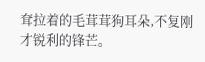耷拉着的毛茸茸狗耳朵,不复刚才锐利的锋芒。